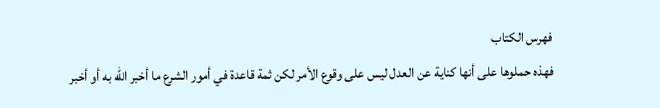فهرس الكتاب
فهذه حملوها على أنها كناية عن العدل ليس على وقوع الأمر لكن ثمة قاعدة في أمور الشرع ما أخبر الله به أو أخبر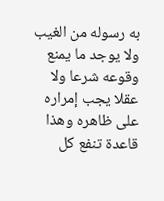به رسوله من الغيب ولا يوجد ما يمنع وقوعه شرعا ولا عقلا يجب إمراره على ظاهره وهذا قاعدة تنفع كل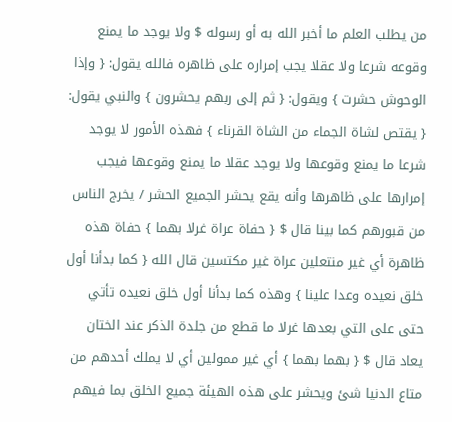من يطلب العلم ما أخبر الله به أو رسوله $ ولا يوجد ما يمنع وقوعه شرعا ولا عقلا يجب إمراره على ظاهره فالله يقول: { وإذا الوحوش حشرت } ويقول: { ثم إلى ربهم يحشرون } والنبي يقول: { يقتص لشاة الجماء من الشاة القرناء } فهذه الأمور لا يوجد شرعا ما يمنع وقوعها ولا يوجد عقلا ما يمنع وقوعها فيجب إمرارها على ظاهرها وأنه يقع يحشر الجميع الحشر / يخرج الناس من قبورهم كما بينا قال $ { حفاة عراة غرلا بهما } حفاة هذه ظاهرة أي غير منتعلين عراة غير مكتسين قال الله { كما بدأنا أول خلق نعيده وعدا علينا } وهذه كما بدأنا أول خلق نعيده تأتي حتى على التي بعدها غرلا ما قطع من جلدة الذكر عند الختان يعاد قال $ { بهما بهما } أي غير ممولين أي لا يملك أحدهم من متاع الدنيا شئ ويحشر على هذه الهيئة جميع الخلق بما فيهم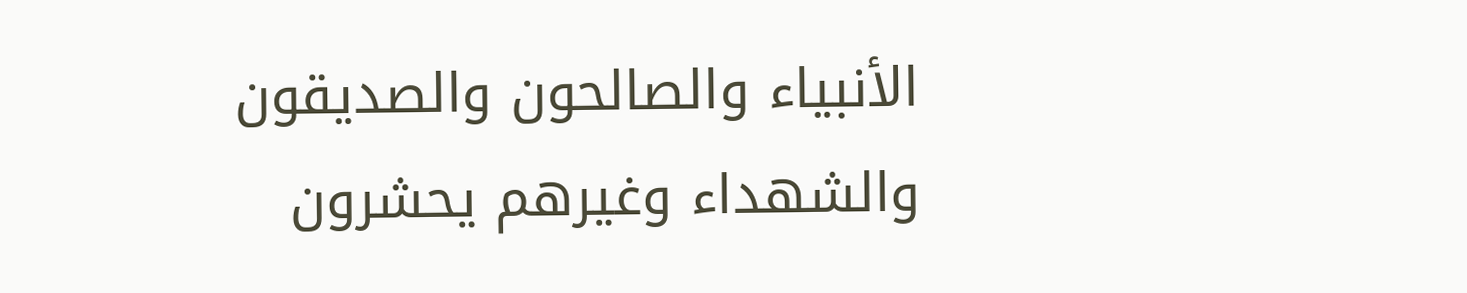الأنبياء والصالحون والصديقون والشهداء وغيرهم يحشرون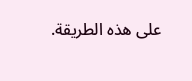على هذه الطريقة.